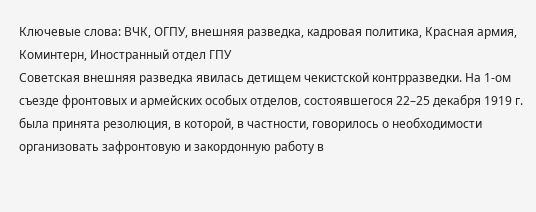Ключевые слова: ВЧК, ОГПУ, внешняя разведка, кадровая политика, Красная армия, Коминтерн, Иностранный отдел ГПУ
Советская внешняя разведка явилась детищем чекистской контрразведки. На 1-ом съезде фронтовых и армейских особых отделов, состоявшегося 22–25 декабря 1919 г. была принята резолюция, в которой, в частности, говорилось о необходимости организовать зафронтовую и закордонную работу в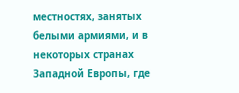местностях, занятых белыми армиями, и в некоторых странах Западной Европы, где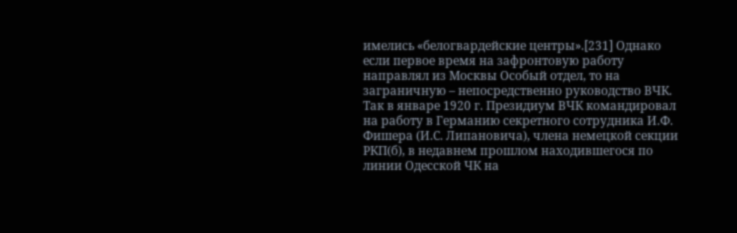имелись «белогвардейские центры».[231] Однако если первое время на зафронтовую работу направлял из Москвы Особый отдел, то на заграничную – непосредственно руководство ВЧК. Так в январе 1920 г. Президиум ВЧК командировал на работу в Германию секретного сотрудника И.Ф. Фишера (И.С. Липановича), члена немецкой секции РКП(б), в недавнем прошлом находившегося по линии Одесской ЧК на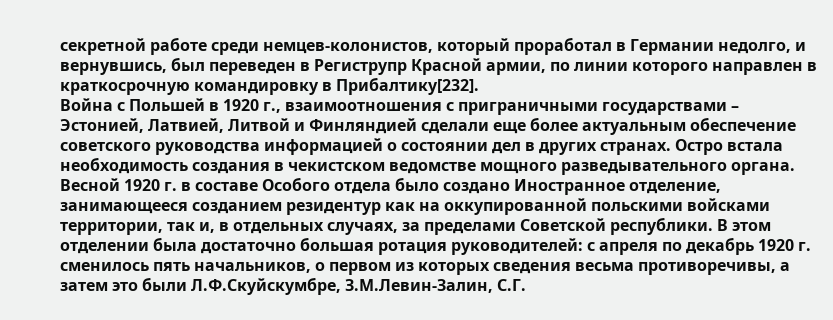секретной работе среди немцев-колонистов, который проработал в Германии недолго, и вернувшись, был переведен в Региструпр Красной армии, по линии которого направлен в краткосрочную командировку в Прибалтику[232].
Война с Польшей в 1920 г., взаимоотношения с приграничными государствами – Эстонией, Латвией, Литвой и Финляндией сделали еще более актуальным обеспечение советского руководства информацией о состоянии дел в других странах. Остро встала необходимость создания в чекистском ведомстве мощного разведывательного органа. Весной 1920 г. в составе Особого отдела было создано Иностранное отделение, занимающееся созданием резидентур как на оккупированной польскими войсками территории, так и, в отдельных случаях, за пределами Советской республики. В этом отделении была достаточно большая ротация руководителей: с апреля по декабрь 1920 г. сменилось пять начальников, о первом из которых сведения весьма противоречивы, а затем это были Л.Ф.Скуйскумбре, З.М.Левин-Залин, С.Г.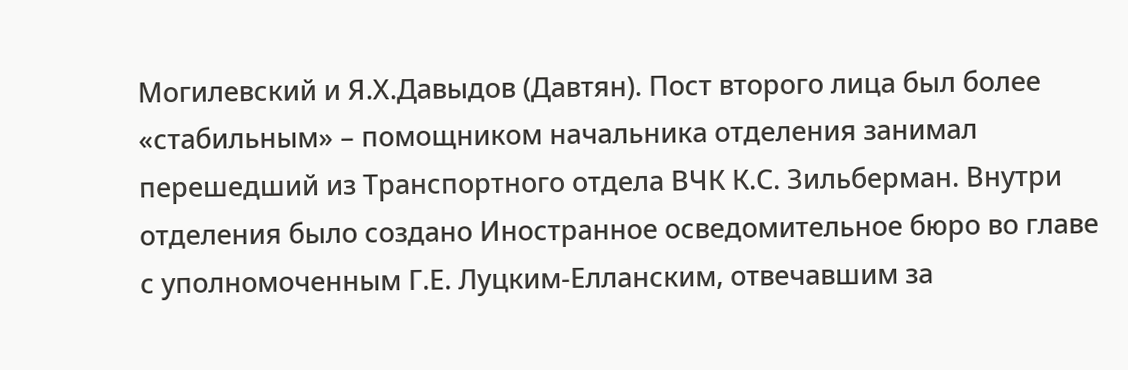Могилевский и Я.Х.Давыдов (Давтян). Пост второго лица был более «стабильным» – помощником начальника отделения занимал перешедший из Транспортного отдела ВЧК К.С. Зильберман. Внутри отделения было создано Иностранное осведомительное бюро во главе с уполномоченным Г.Е. Луцким-Елланским, отвечавшим за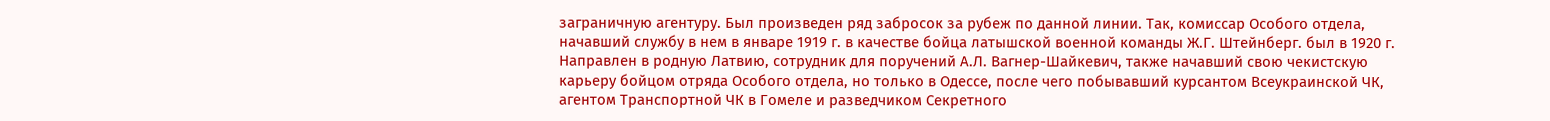заграничную агентуру. Был произведен ряд забросок за рубеж по данной линии. Так, комиссар Особого отдела, начавший службу в нем в январе 1919 г. в качестве бойца латышской военной команды Ж.Г. Штейнберг. был в 1920 г. Направлен в родную Латвию, сотрудник для поручений А.Л. Вагнер-Шайкевич, также начавший свою чекистскую карьеру бойцом отряда Особого отдела, но только в Одессе, после чего побывавший курсантом Всеукраинской ЧК, агентом Транспортной ЧК в Гомеле и разведчиком Секретного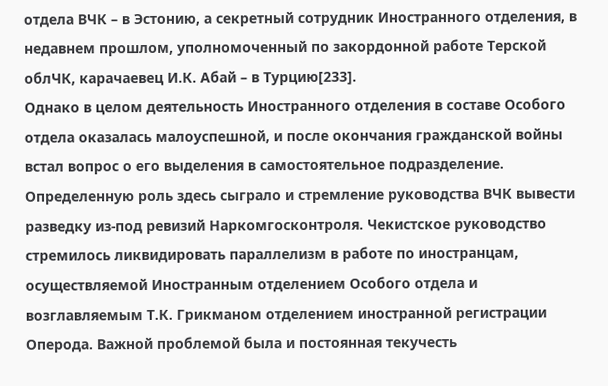отдела ВЧК – в Эстонию, а секретный сотрудник Иностранного отделения, в недавнем прошлом, уполномоченный по закордонной работе Терской облЧК, карачаевец И.К. Абай – в Турцию[233].
Однако в целом деятельность Иностранного отделения в составе Особого отдела оказалась малоуспешной, и после окончания гражданской войны встал вопрос о его выделения в самостоятельное подразделение. Определенную роль здесь сыграло и стремление руководства ВЧК вывести разведку из-под ревизий Наркомгосконтроля. Чекистское руководство стремилось ликвидировать параллелизм в работе по иностранцам, осуществляемой Иностранным отделением Особого отдела и возглавляемым Т.К. Грикманом отделением иностранной регистрации Оперода. Важной проблемой была и постоянная текучесть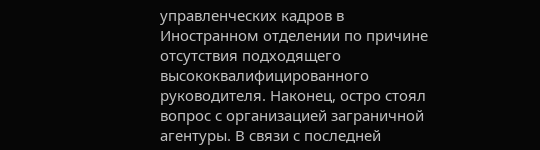управленческих кадров в Иностранном отделении по причине отсутствия подходящего высококвалифицированного руководителя. Наконец, остро стоял вопрос с организацией заграничной агентуры. В связи с последней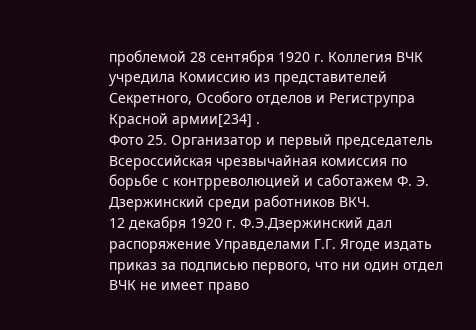проблемой 28 сентября 1920 г. Коллегия ВЧК учредила Комиссию из представителей Секретного, Особого отделов и Региструпра Красной армии[234] .
Фото 25. Организатор и первый председатель Всероссийская чрезвычайная комиссия по борьбе с контрреволюцией и саботажем Ф. Э. Дзержинский среди работников ВКЧ.
12 декабря 1920 г. Ф.Э.Дзержинский дал распоряжение Управделами Г.Г. Ягоде издать приказ за подписью первого, что ни один отдел ВЧК не имеет право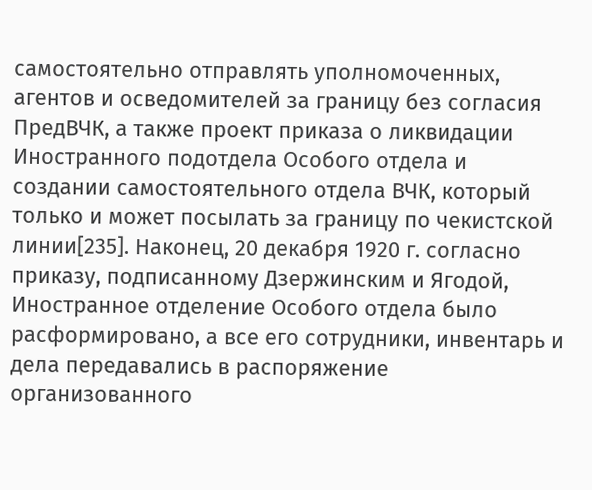самостоятельно отправлять уполномоченных, агентов и осведомителей за границу без согласия ПредВЧК, а также проект приказа о ликвидации Иностранного подотдела Особого отдела и создании самостоятельного отдела ВЧК, который только и может посылать за границу по чекистской линии[235]. Наконец, 20 декабря 1920 г. согласно приказу, подписанному Дзержинским и Ягодой, Иностранное отделение Особого отдела было расформировано, а все его сотрудники, инвентарь и дела передавались в распоряжение организованного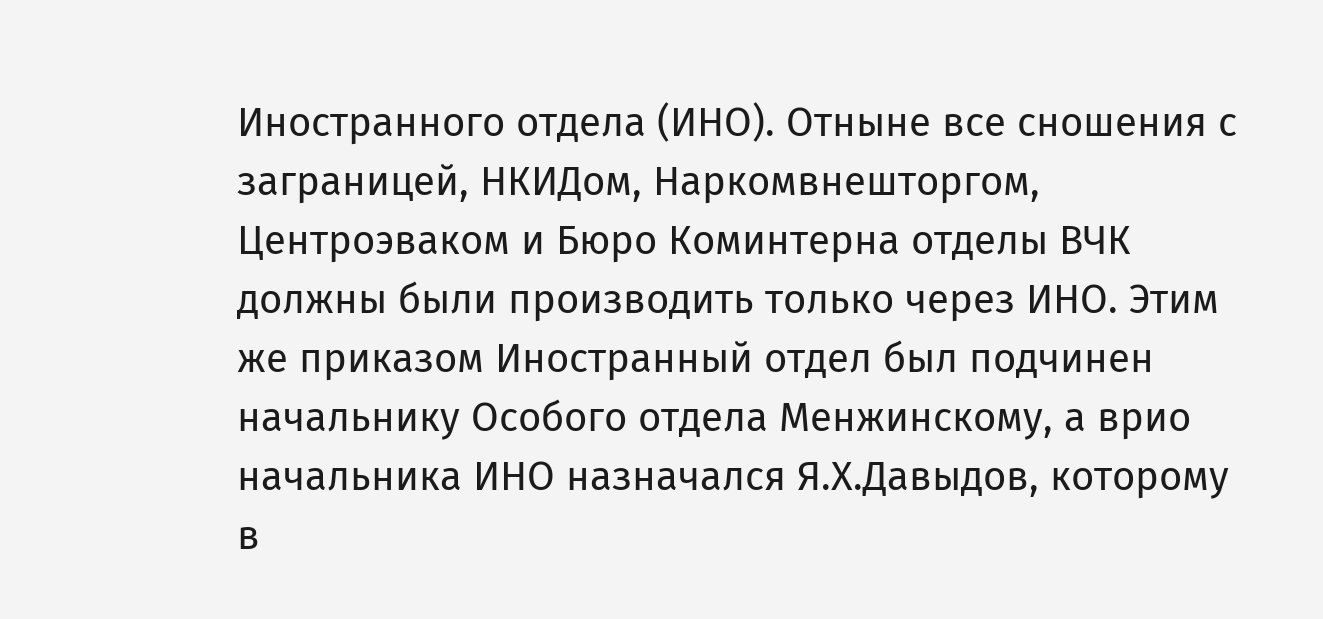Иностранного отдела (ИНО). Отныне все сношения с заграницей, НКИДом, Наркомвнешторгом, Центроэваком и Бюро Коминтерна отделы ВЧК должны были производить только через ИНО. Этим же приказом Иностранный отдел был подчинен начальнику Особого отдела Менжинскому, а врио начальника ИНО назначался Я.Х.Давыдов, которому в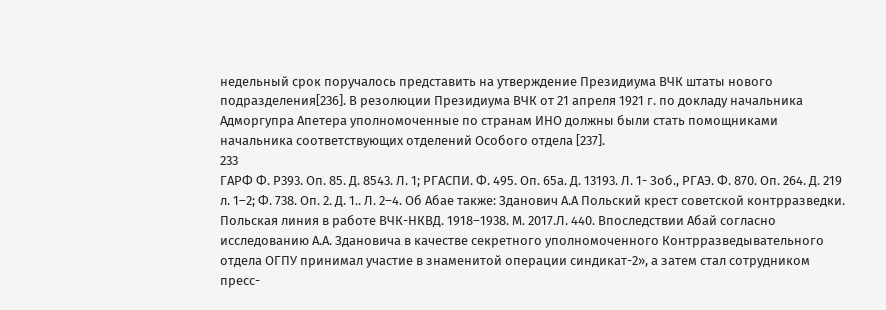недельный срок поручалось представить на утверждение Президиума ВЧК штаты нового подразделения[236]. В резолюции Президиума ВЧК от 21 апреля 1921 г. по докладу начальника Адморгупра Апетера уполномоченные по странам ИНО должны были стать помощниками начальника соответствующих отделений Особого отдела [237].
233
ГАРФ Ф. Р393. Оп. 85. Д. 8543. Л. 1; РГАСПИ. Ф. 495. Оп. 65а. Д. 13193. Л. 1- Зоб., РГАЭ. Ф. 870. Оп. 264. Д. 219 л. 1–2; Ф. 738. Оп. 2. Д. 1.. Л. 2–4. Об Абае также: Зданович А.А Польский крест советской контрразведки. Польская линия в работе ВЧК-НКВД. 1918–1938. М. 2017.Л. 440. Впоследствии Абай согласно исследованию А.А. Здановича в качестве секретного уполномоченного Контрразведывательного отдела ОГПУ принимал участие в знаменитой операции синдикат-2», а затем стал сотрудником пресс-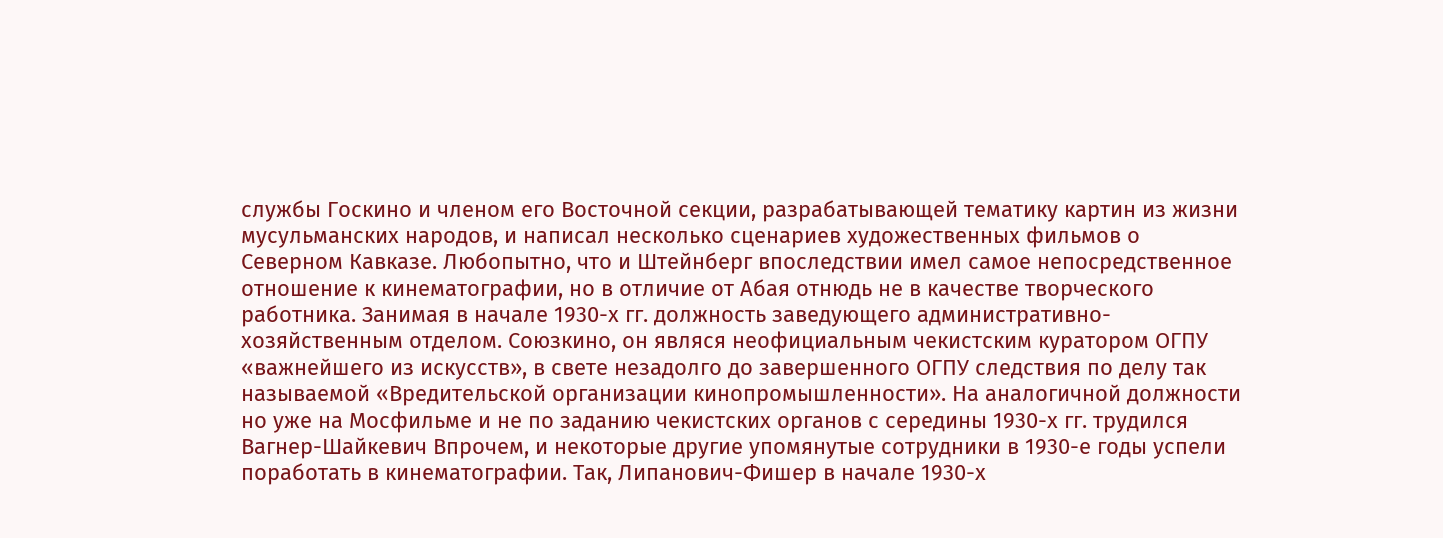службы Госкино и членом его Восточной секции, разрабатывающей тематику картин из жизни мусульманских народов, и написал несколько сценариев художественных фильмов о Северном Кавказе. Любопытно, что и Штейнберг впоследствии имел самое непосредственное отношение к кинематографии, но в отличие от Абая отнюдь не в качестве творческого работника. Занимая в начале 1930-х гг. должность заведующего административно-хозяйственным отделом. Союзкино, он являся неофициальным чекистским куратором ОГПУ «важнейшего из искусств», в свете незадолго до завершенного ОГПУ следствия по делу так называемой «Вредительской организации кинопромышленности». На аналогичной должности но уже на Мосфильме и не по заданию чекистских органов с середины 1930-х гг. трудился Вагнер-Шайкевич Впрочем, и некоторые другие упомянутые сотрудники в 1930-е годы успели поработать в кинематографии. Так, Липанович-Фишер в начале 1930-х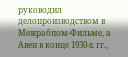руководил делопроизводством в Межрабпом-Фильме, а Авен в конце 1930-х гг.,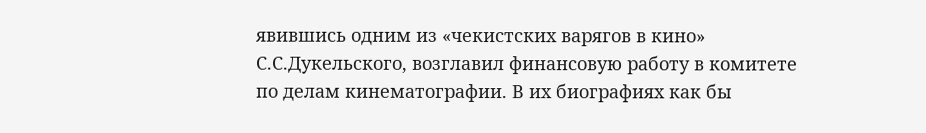явившись одним из «чекистских варягов в кино» С.С.Дукельского, возглавил финансовую работу в комитете по делам кинематографии. В их биографиях как бы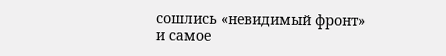сошлись «невидимый фронт» и самое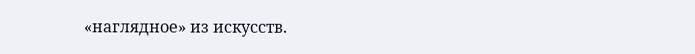«наглядное» из искусств.